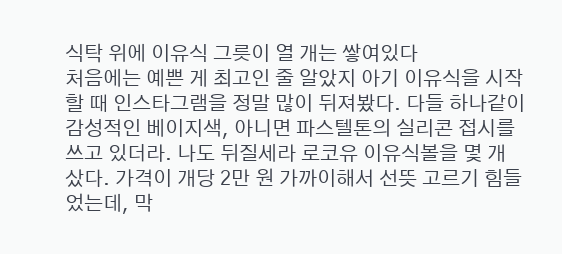식탁 위에 이유식 그릇이 열 개는 쌓여있다
처음에는 예쁜 게 최고인 줄 알았지 아기 이유식을 시작할 때 인스타그램을 정말 많이 뒤져봤다. 다들 하나같이 감성적인 베이지색, 아니면 파스텔톤의 실리콘 접시를 쓰고 있더라. 나도 뒤질세라 로코유 이유식볼을 몇 개 샀다. 가격이 개당 2만 원 가까이해서 선뜻 고르기 힘들었는데, 막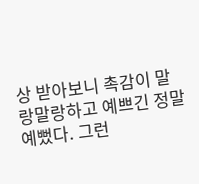상 받아보니 촉감이 말랑말랑하고 예쁘긴 정말 예뻤다. 그런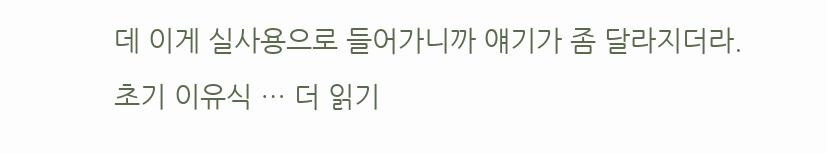데 이게 실사용으로 들어가니까 얘기가 좀 달라지더라. 초기 이유식 … 더 읽기